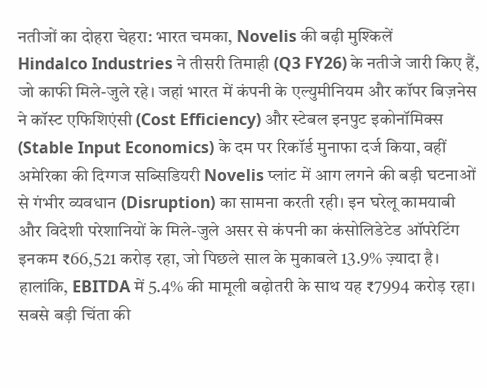नतीजों का दोहरा चेहरा: भारत चमका, Novelis की बढ़ी मुश्किलें
Hindalco Industries ने तीसरी तिमाही (Q3 FY26) के नतीजे जारी किए हैं, जो काफी मिले-जुले रहे। जहां भारत में कंपनी के एल्युमीनियम और कॉपर बिज़नेस ने कॉस्ट एफिशिएंसी (Cost Efficiency) और स्टेबल इनपुट इकोनॉमिक्स (Stable Input Economics) के दम पर रिकॉर्ड मुनाफा दर्ज किया, वहीं अमेरिका की दिग्गज सब्सिडियरी Novelis प्लांट में आग लगने की बड़ी घटनाओं से गंभीर व्यवधान (Disruption) का सामना करती रही। इन घरेलू कामयाबी और विदेशी परेशानियों के मिले-जुले असर से कंपनी का कंसोलिडेटेड ऑपरेटिंग इनकम ₹66,521 करोड़ रहा, जो पिछले साल के मुकाबले 13.9% ज़्यादा है। हालांकि, EBITDA में 5.4% की मामूली बढ़ोतरी के साथ यह ₹7994 करोड़ रहा। सबसे बड़ी चिंता की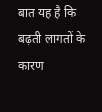बात यह है कि बढ़ती लागतों के कारण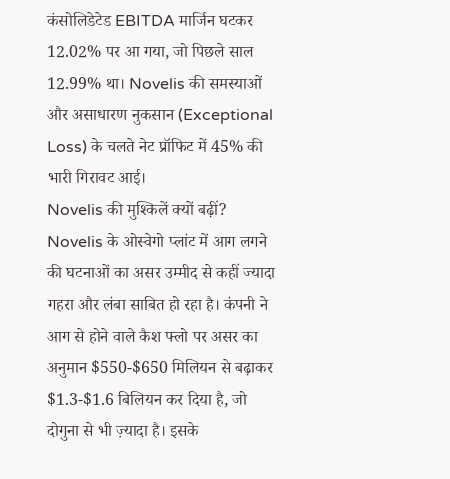कंसोलिडेटेड EBITDA मार्जिन घटकर 12.02% पर आ गया, जो पिछले साल 12.99% था। Novelis की समस्याओं और असाधारण नुकसान (Exceptional Loss) के चलते नेट प्रॉफिट में 45% की भारी गिरावट आई।
Novelis की मुश्किलें क्यों बढ़ीं?
Novelis के ओस्वेगो प्लांट में आग लगने की घटनाओं का असर उम्मीद से कहीं ज्यादा गहरा और लंबा साबित हो रहा है। कंपनी ने आग से होने वाले कैश फ्लो पर असर का अनुमान $550-$650 मिलियन से बढ़ाकर $1.3-$1.6 बिलियन कर दिया है, जो दोगुना से भी ज़्यादा है। इसके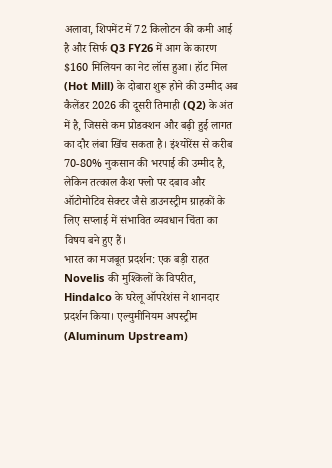अलावा, शिपमेंट में 72 किलोटन की कमी आई है और सिर्फ Q3 FY26 में आग के कारण $160 मिलियन का नेट लॉस हुआ। हॉट मिल (Hot Mill) के दोबारा शुरू होने की उम्मीद अब कैलेंडर 2026 की दूसरी तिमाही (Q2) के अंत में है, जिससे कम प्रोडक्शन और बढ़ी हुई लागत का दौर लंबा खिंच सकता है। इंश्योरेंस से करीब 70-80% नुकसान की भरपाई की उम्मीद है, लेकिन तत्काल कैश फ्लो पर दबाव और ऑटोमोटिव सेक्टर जैसे डाउनस्ट्रीम ग्राहकों के लिए सप्लाई में संभावित व्यवधान चिंता का विषय बने हुए हैं।
भारत का मजबूत प्रदर्शन: एक बड़ी राहत
Novelis की मुश्किलों के विपरीत, Hindalco के घरेलू ऑपरेशंस ने शानदार प्रदर्शन किया। एल्युमीनियम अपस्ट्रीम (Aluminum Upstream)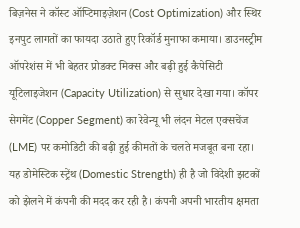बिज़नेस ने कॉस्ट ऑप्टिमाइज़ेशन (Cost Optimization) और स्थिर इनपुट लागतों का फायदा उठाते हुए रिकॉर्ड मुनाफा कमाया। डाउनस्ट्रीम ऑपरेशंस में भी बेहतर प्रोडक्ट मिक्स और बढ़ी हुई कैपेसिटी यूटिलाइजेशन (Capacity Utilization) से सुधार देखा गया। कॉपर सेगमेंट (Copper Segment) का रेवेन्यू भी लंदन मेटल एक्सचेंज (LME) पर कमोडिटी की बढ़ी हुई कीमतों के चलते मजबूत बना रहा। यह डोमेस्टिक स्ट्रेंथ (Domestic Strength) ही है जो विदेशी झटकों को झेलने में कंपनी की मदद कर रही है। कंपनी अपनी भारतीय क्षमता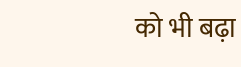को भी बढ़ा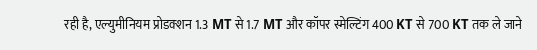रही है, एल्युमीनियम प्रोडक्शन 1.3 MT से 1.7 MT और कॉपर स्मेल्टिंग 400 KT से 700 KT तक ले जाने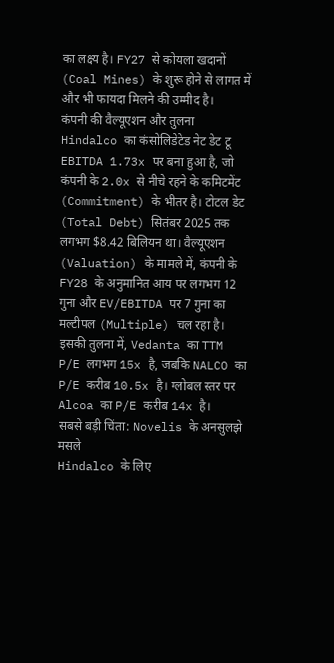का लक्ष्य है। FY27 से कोयला खदानों (Coal Mines) के शुरू होने से लागत में और भी फायदा मिलने की उम्मीद है।
कंपनी की वैल्यूएशन और तुलना
Hindalco का कंसोलिडेटेड नेट डेट टू EBITDA 1.73x पर बना हुआ है, जो कंपनी के 2.0x से नीचे रहने के कमिटमेंट (Commitment) के भीतर है। टोटल डेट (Total Debt) सितंबर 2025 तक लगभग $8.42 बिलियन था। वैल्यूएशन (Valuation) के मामले में, कंपनी के FY28 के अनुमानित आय पर लगभग 12 गुना और EV/EBITDA पर 7 गुना का मल्टीपल (Multiple) चल रहा है। इसकी तुलना में, Vedanta का TTM P/E लगभग 15x है, जबकि NALCO का P/E करीब 10.5x है। ग्लोबल स्तर पर Alcoa का P/E करीब 14x है।
सबसे बड़ी चिंता: Novelis के अनसुलझे मसले
Hindalco के लिए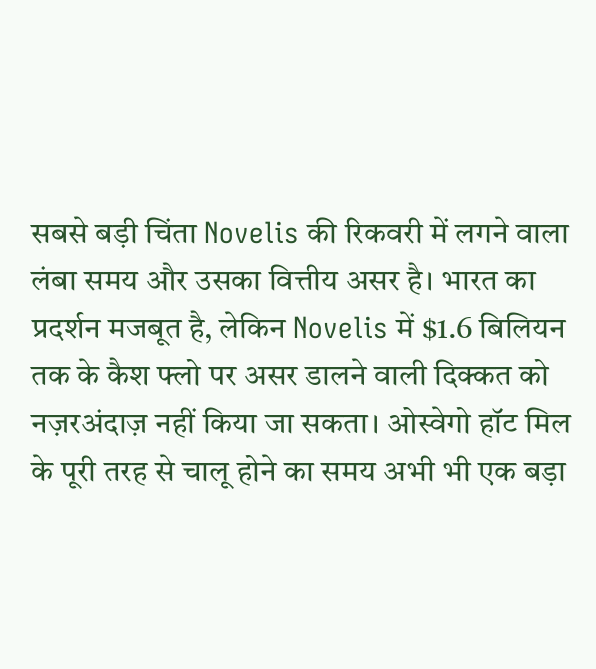सबसे बड़ी चिंता Novelis की रिकवरी में लगने वाला लंबा समय और उसका वित्तीय असर है। भारत का प्रदर्शन मजबूत है, लेकिन Novelis में $1.6 बिलियन तक के कैश फ्लो पर असर डालने वाली दिक्कत को नज़रअंदाज़ नहीं किया जा सकता। ओस्वेगो हॉट मिल के पूरी तरह से चालू होने का समय अभी भी एक बड़ा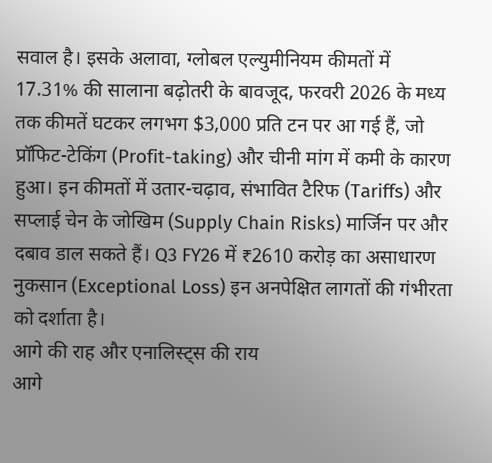सवाल है। इसके अलावा, ग्लोबल एल्युमीनियम कीमतों में 17.31% की सालाना बढ़ोतरी के बावजूद, फरवरी 2026 के मध्य तक कीमतें घटकर लगभग $3,000 प्रति टन पर आ गई हैं, जो प्रॉफिट-टेकिंग (Profit-taking) और चीनी मांग में कमी के कारण हुआ। इन कीमतों में उतार-चढ़ाव, संभावित टैरिफ (Tariffs) और सप्लाई चेन के जोखिम (Supply Chain Risks) मार्जिन पर और दबाव डाल सकते हैं। Q3 FY26 में ₹2610 करोड़ का असाधारण नुकसान (Exceptional Loss) इन अनपेक्षित लागतों की गंभीरता को दर्शाता है।
आगे की राह और एनालिस्ट्स की राय
आगे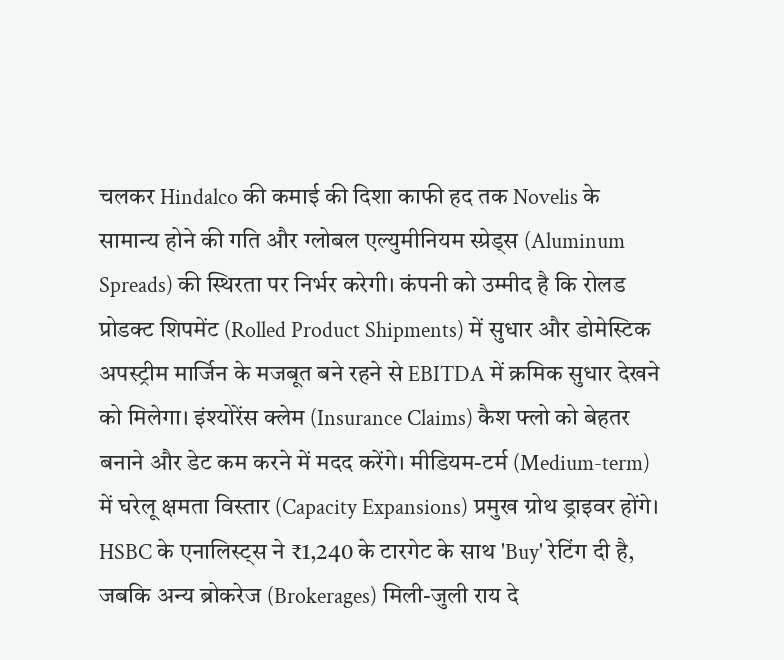चलकर Hindalco की कमाई की दिशा काफी हद तक Novelis के सामान्य होने की गति और ग्लोबल एल्युमीनियम स्प्रेड्स (Aluminum Spreads) की स्थिरता पर निर्भर करेगी। कंपनी को उम्मीद है कि रोलड प्रोडक्ट शिपमेंट (Rolled Product Shipments) में सुधार और डोमेस्टिक अपस्ट्रीम मार्जिन के मजबूत बने रहने से EBITDA में क्रमिक सुधार देखने को मिलेगा। इंश्योरेंस क्लेम (Insurance Claims) कैश फ्लो को बेहतर बनाने और डेट कम करने में मदद करेंगे। मीडियम-टर्म (Medium-term) में घरेलू क्षमता विस्तार (Capacity Expansions) प्रमुख ग्रोथ ड्राइवर होंगे। HSBC के एनालिस्ट्स ने ₹1,240 के टारगेट के साथ 'Buy' रेटिंग दी है, जबकि अन्य ब्रोकरेज (Brokerages) मिली-जुली राय दे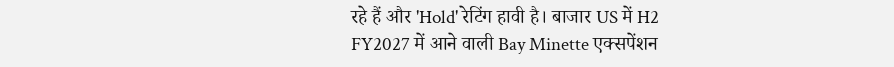रहे हैं और 'Hold' रेटिंग हावी है। बाजार US में H2 FY2027 में आने वाली Bay Minette एक्सपेंशन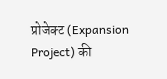प्रोजेक्ट (Expansion Project) की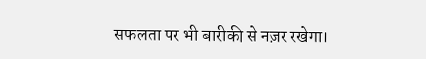सफलता पर भी बारीकी से नज़र रखेगा।